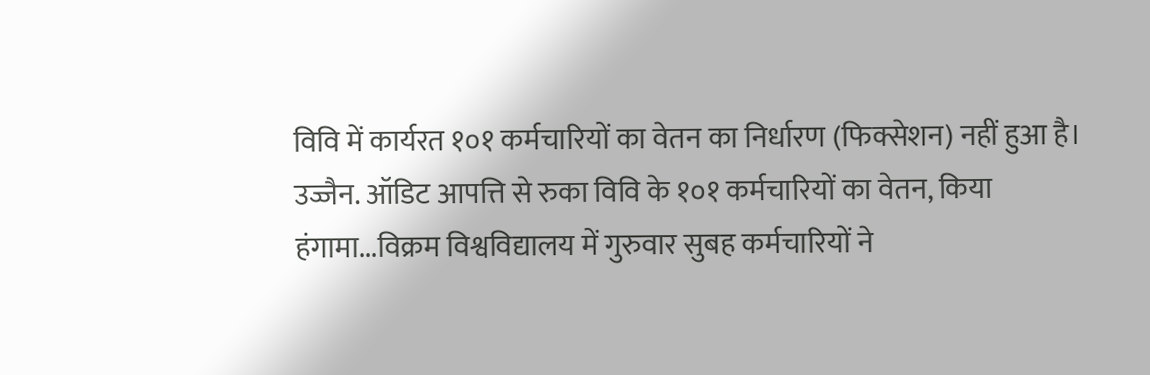विवि में कार्यरत १०१ कर्मचारियों का वेतन का निर्धारण (फिक्सेशन) नहीं हुआ है।
उज्जैन. ऑडिट आपत्ति से रुका विवि के १०१ कर्मचारियों का वेतन, किया हंगामा...विक्रम विश्वविद्यालय में गुरुवार सुबह कर्मचारियों ने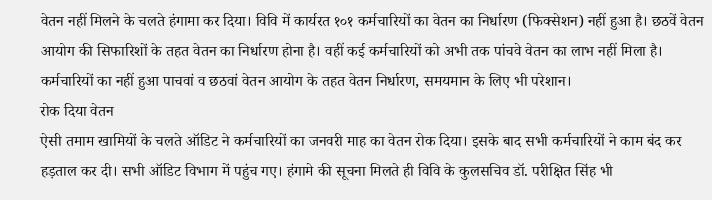वेतन नहीं मिलने के चलते हंगामा कर दिया। विवि में कार्यरत १०१ कर्मचारियों का वेतन का निर्धारण (फिक्सेशन) नहीं हुआ है। छठवें वेतन आयोग की सिफारिशों के तहत वेतन का निर्धारण होना है। वहीं कई कर्मचारियों को अभी तक पांचवे वेतन का लाभ नहीं मिला है। कर्मचारियों का नहीं हुआ पाचवां व छठवां वेतन आयोग के तहत वेतन निर्धारण, समयमान के लिए भी परेशान।
रोक दिया वेतन
ऐसी तमाम खामियों के चलते ऑडिट ने कर्मचारियों का जनवरी माह का वेतन रोक दिया। इसके बाद सभी कर्मचारियों ने काम बंद कर हड़ताल कर दी। सभी ऑडिट विभाग में पहुंच गए। हंगामे की सूचना मिलते ही विवि के कुलसचिव डॉ. परीक्षित सिंह भी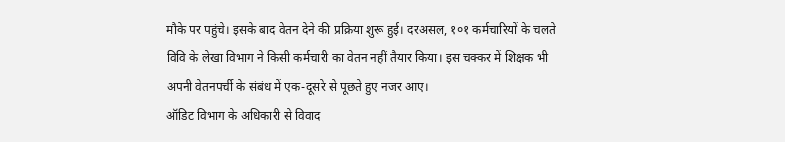मौके पर पहुंचे। इसके बाद वेतन देने की प्रक्रिया शुरू हुई। दरअसल, १०१ कर्मचारियों के चलते विवि के लेखा विभाग ने किसी कर्मचारी का वेतन नहीं तैयार किया। इस चक्कर में शिक्षक भी अपनी वेतनपर्ची के संबंध में एक-दूसरे से पूछते हुए नजर आए।
ऑडिट विभाग के अधिकारी से विवाद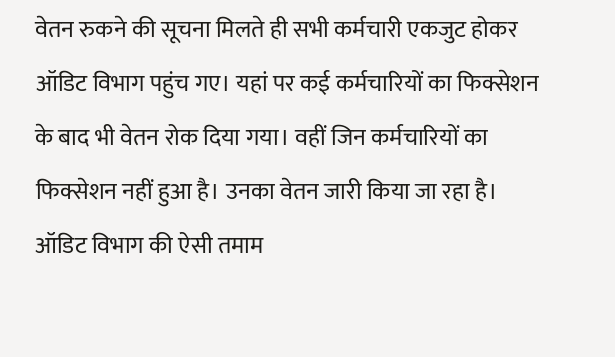वेतन रुकने की सूचना मिलते ही सभी कर्मचारी एकजुट होकर ऑडिट विभाग पहुंच गए। यहां पर कई कर्मचारियों का फिक्सेशन के बाद भी वेतन रोक दिया गया। वहीं जिन कर्मचारियों का फिक्सेशन नहीं हुआ है। उनका वेतन जारी किया जा रहा है। ऑडिट विभाग की ऐसी तमाम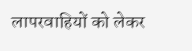लापरवाहियों को लेकर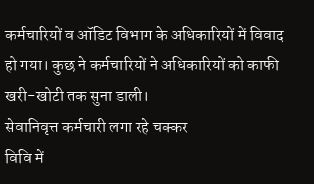कर्मचारियों व ऑडिट विभाग के अधिकारियों में विवाद हो गया। कुछ ने कर्मचारियों ने अधिकारियों को काफी खरी-खोटी तक सुना डाली।
सेवानिवृत्त कर्मचारी लगा रहे चक्कर
विवि में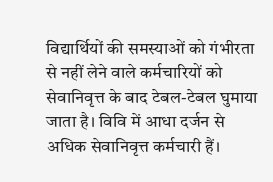विद्यार्थियों की समस्याओं को गंभीरता से नहीं लेने वाले कर्मचारियों को सेवानिवृत्त के बाद टेबल-टेबल घुमाया जाता है। विवि में आधा दर्जन से अधिक सेवानिवृत्त कर्मचारी हैं।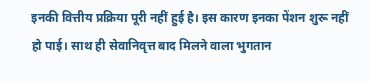इनकी वित्तीय प्रक्रिया पूरी नहीं हुई है। इस कारण इनका पेंशन शुरू नहीं हो पाई। साथ ही सेवानिवृत्त बाद मिलने वाला भुगतान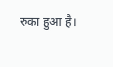रुका हुआ है।